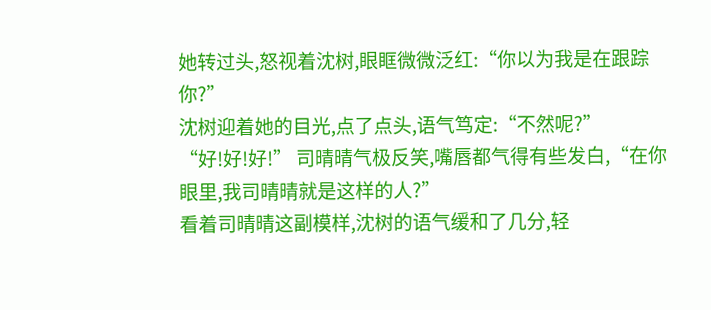她转过头,怒视着沈树,眼眶微微泛红:“你以为我是在跟踪你?”
沈树迎着她的目光,点了点头,语气笃定:“不然呢?”
“好!好!好!” 司晴晴气极反笑,嘴唇都气得有些发白,“在你眼里,我司晴晴就是这样的人?”
看着司晴晴这副模样,沈树的语气缓和了几分,轻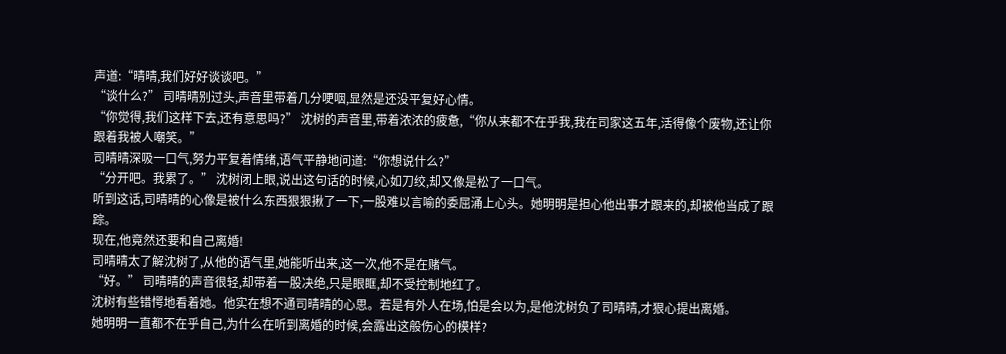声道:“晴晴,我们好好谈谈吧。”
“谈什么?” 司晴晴别过头,声音里带着几分哽咽,显然是还没平复好心情。
“你觉得,我们这样下去,还有意思吗?” 沈树的声音里,带着浓浓的疲惫,“你从来都不在乎我,我在司家这五年,活得像个废物,还让你跟着我被人嘲笑。”
司晴晴深吸一口气,努力平复着情绪,语气平静地问道:“你想说什么?”
“分开吧。我累了。” 沈树闭上眼,说出这句话的时候,心如刀绞,却又像是松了一口气。
听到这话,司晴晴的心像是被什么东西狠狠揪了一下,一股难以言喻的委屈涌上心头。她明明是担心他出事才跟来的,却被他当成了跟踪。
现在,他竟然还要和自己离婚!
司晴晴太了解沈树了,从他的语气里,她能听出来,这一次,他不是在赌气。
“好。” 司晴晴的声音很轻,却带着一股决绝,只是眼眶,却不受控制地红了。
沈树有些错愕地看着她。他实在想不通司晴晴的心思。若是有外人在场,怕是会以为,是他沈树负了司晴晴,才狠心提出离婚。
她明明一直都不在乎自己,为什么在听到离婚的时候,会露出这般伤心的模样?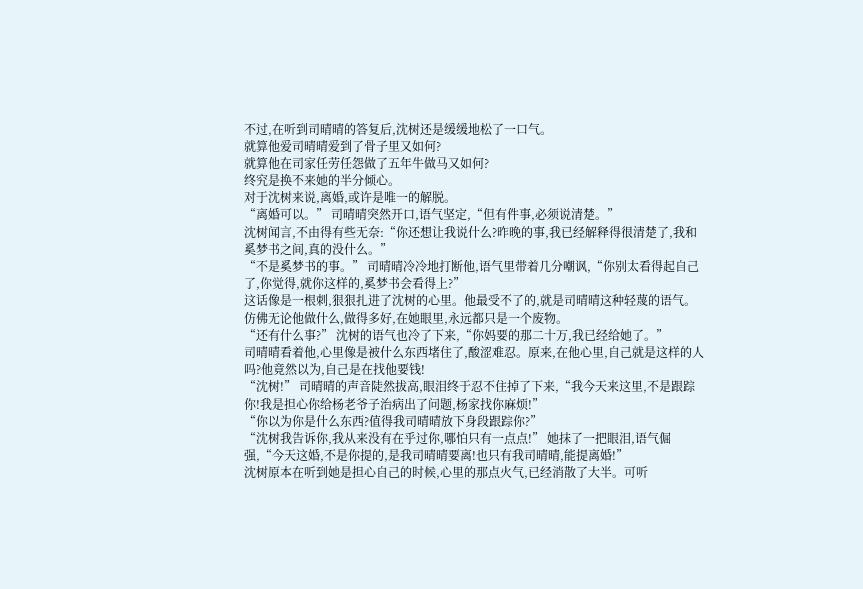不过,在听到司晴晴的答复后,沈树还是缓缓地松了一口气。
就算他爱司晴晴爱到了骨子里又如何?
就算他在司家任劳任怨做了五年牛做马又如何?
终究是换不来她的半分倾心。
对于沈树来说,离婚,或许是唯一的解脱。
“离婚可以。” 司晴晴突然开口,语气坚定,“但有件事,必须说清楚。”
沈树闻言,不由得有些无奈:“你还想让我说什么?昨晚的事,我已经解释得很清楚了,我和奚梦书之间,真的没什么。”
“不是奚梦书的事。” 司晴晴冷冷地打断他,语气里带着几分嘲讽,“你别太看得起自己了,你觉得,就你这样的,奚梦书会看得上?”
这话像是一根刺,狠狠扎进了沈树的心里。他最受不了的,就是司晴晴这种轻蔑的语气。仿佛无论他做什么,做得多好,在她眼里,永远都只是一个废物。
“还有什么事?” 沈树的语气也冷了下来,“你妈要的那二十万,我已经给她了。”
司晴晴看着他,心里像是被什么东西堵住了,酸涩难忍。原来,在他心里,自己就是这样的人吗?他竟然以为,自己是在找他要钱!
“沈树!” 司晴晴的声音陡然拔高,眼泪终于忍不住掉了下来,“我今天来这里,不是跟踪你!我是担心你给杨老爷子治病出了问题,杨家找你麻烦!”
“你以为你是什么东西?值得我司晴晴放下身段跟踪你?”
“沈树我告诉你,我从来没有在乎过你,哪怕只有一点点!” 她抹了一把眼泪,语气倔强,“今天这婚,不是你提的,是我司晴晴要离!也只有我司晴晴,能提离婚!”
沈树原本在听到她是担心自己的时候,心里的那点火气,已经消散了大半。可听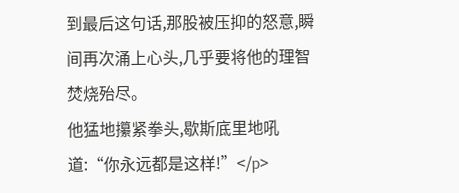到最后这句话,那股被压抑的怒意,瞬间再次涌上心头,几乎要将他的理智焚烧殆尽。
他猛地攥紧拳头,歇斯底里地吼道:“你永远都是这样!”</p>